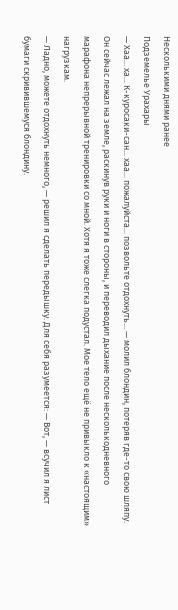Несколькими днями ранее
Подземелье Урахары
— Хаа... ха... К-куросаки-сан... хаа... пожалуйста... позвольте отдохнуть... — молил блондин, потеряв где-то свою шляпу. Он сейчас лежал на земле, раскинув руки и ноги в стороны, и переводил дыхание после несколькодневного марафона непрерывной тренировки со мной. Хотя я тоже слегка подустал. Мое тело ещё не привыкло к «настоящим» нагрузкам.
— Ладно, можете отдохнуть немного, — решил я сделать передышку. Для себя разумеется: — Вот, — всучил я лист бумаги скривившемуся блондину.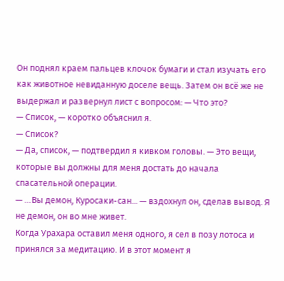Он поднял краем пальцев клочок бумаги и стал изучать его как животное невиданную доселе вещь. Затем он всё же не выдержал и развернул лист с вопросом: — Что это?
— Список, — коротко объяснил я.
— Список?
— Да, список, — подтвердил я кивком головы. — Это вещи, которые вы должны для меня достать до начала спасательной операции.
— …Вы демон, Куросаки-сан... — вздохнул он, сделав вывод. Я не демон, он во мне живет.
Когда Урахара оставил меня одного, я сел в позу лотоса и принялся за медитацию. И в этот момент я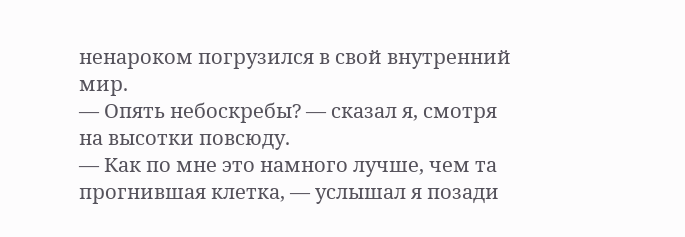ненароком погрузился в свой внутренний мир.
— Опять небоскребы? — сказал я, смотря на высотки повсюду.
— Как по мне это намного лучше, чем та прогнившая клетка, — услышал я позади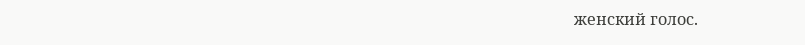женский голос.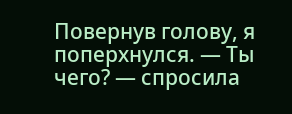Повернув голову, я поперхнулся. — Ты чего? — спросила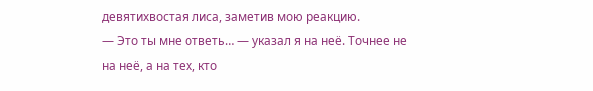девятихвостая лиса, заметив мою реакцию.
— Это ты мне ответь… — указал я на неё. Точнее не на неё, а на тех, кто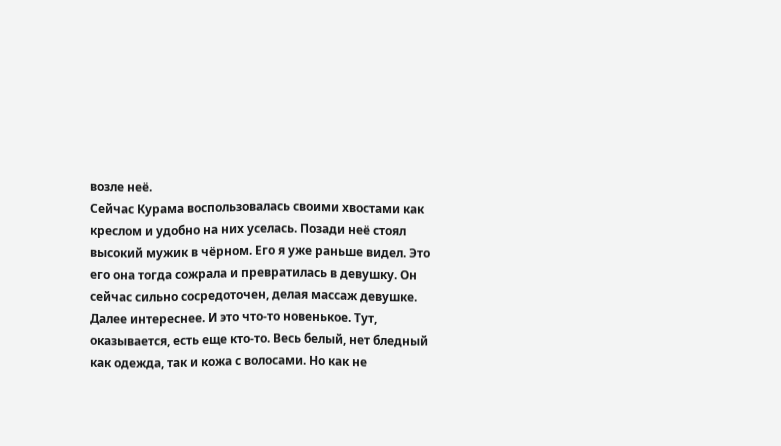возле неё.
Сейчас Курама воспользовалась своими хвостами как креслом и удобно на них уселась. Позади неё стоял высокий мужик в чёрном. Его я уже раньше видел. Это его она тогда сожрала и превратилась в девушку. Он сейчас сильно сосредоточен, делая массаж девушке.
Далее интереснее. И это что-то новенькое. Тут, оказывается, есть еще кто-то. Весь белый, нет бледный как одежда, так и кожа с волосами. Но как не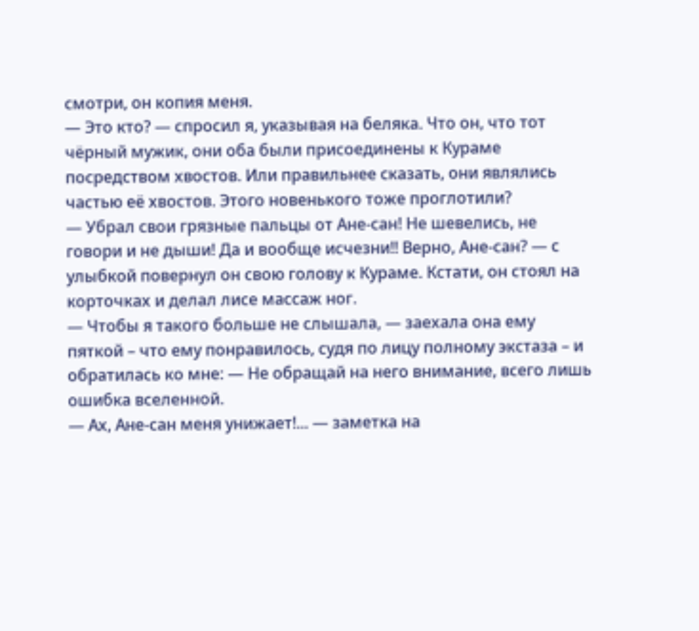смотри, он копия меня.
— Это кто? — спросил я, указывая на беляка. Что он, что тот чёрный мужик, они оба были присоединены к Кураме посредством хвостов. Или правильнее сказать, они являлись частью её хвостов. Этого новенького тоже проглотили?
— Убрал свои грязные пальцы от Ане-сан! Не шевелись, не говори и не дыши! Да и вообще исчезни!! Верно, Ане-сан? — с улыбкой повернул он свою голову к Кураме. Кстати, он стоял на корточках и делал лисе массаж ног.
— Чтобы я такого больше не слышала, — заехала она ему пяткой – что ему понравилось, судя по лицу полному экстаза – и обратилась ко мне: — Не обращай на него внимание, всего лишь ошибка вселенной.
— Ах, Ане-сан меня унижает!... — заметка на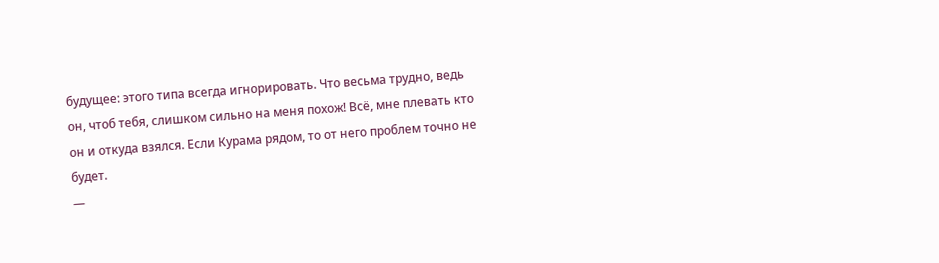будущее: этого типа всегда игнорировать. Что весьма трудно, ведь он, чтоб тебя, слишком сильно на меня похож! Всё, мне плевать кто он и откуда взялся. Если Курама рядом, то от него проблем точно не будет.
—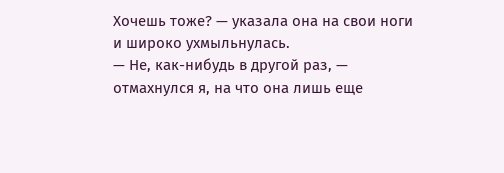Хочешь тоже? — указала она на свои ноги и широко ухмыльнулась.
— Не, как-нибудь в другой раз, — отмахнулся я, на что она лишь еще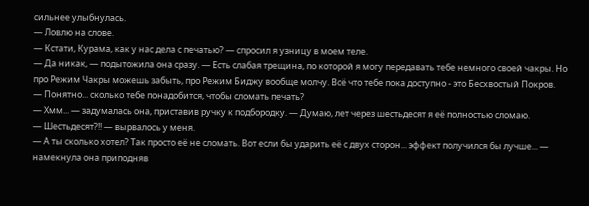сильнее улыбнулась.
— Ловлю на слове.
— Кстати, Курама, как у нас дела с печатью? — спросил я узницу в моем теле.
— Да никак, — подытожила она сразу. — Есть слабая трещина, по которой я могу передавать тебе немного своей чакры. Но про Режим Чакры можешь забыть, про Режим Биджу вообще молчу. Всё что тебе пока доступно - это Бесхвостый Покров.
— Понятно... сколько тебе понадобится, чтобы сломать печать?
— Хмм... — задумалась она, приставив ручку к подбородку. — Думаю, лет через шестьдесят я её полностью сломаю.
— Шестьдесят?!! — вырвалось у меня.
— А ты сколько хотел? Так просто её не сломать. Вот если бы ударить её с двух сторон... эффект получился бы лучше... — намекнула она приподняв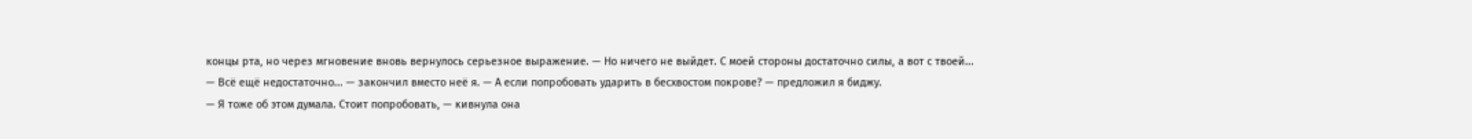концы рта, но через мгновение вновь вернулось серьезное выражение. — Но ничего не выйдет. С моей стороны достаточно силы, а вот с твоей...
— Всё ещё недостаточно... — закончил вместо неё я. — А если попробовать ударить в бесхвостом покрове? — предложил я биджу.
— Я тоже об этом думала. Стоит попробовать, — кивнула она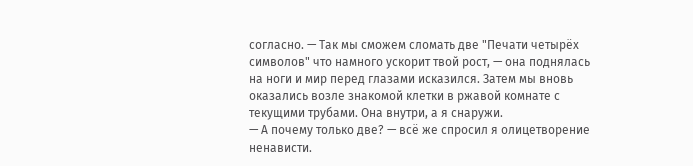согласно. — Так мы сможем сломать две "Печати четырёх символов" что намного ускорит твой рост, — она поднялась на ноги и мир перед глазами исказился. Затем мы вновь оказались возле знакомой клетки в ржавой комнате с текущими трубами. Она внутри, а я снаружи.
— А почему только две? — всё же спросил я олицетворение ненависти.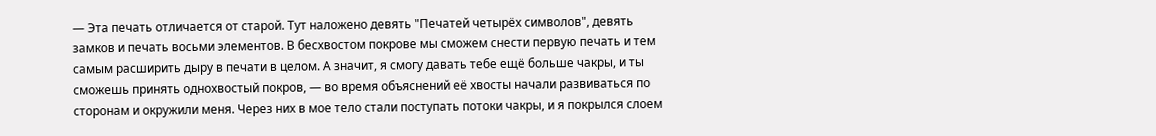— Эта печать отличается от старой. Тут наложено девять "Печатей четырёх символов", девять замков и печать восьми элементов. В бесхвостом покрове мы сможем снести первую печать и тем самым расширить дыру в печати в целом. А значит, я смогу давать тебе ещё больше чакры, и ты сможешь принять однохвостый покров, — во время объяснений её хвосты начали развиваться по сторонам и окружили меня. Через них в мое тело стали поступать потоки чакры, и я покрылся слоем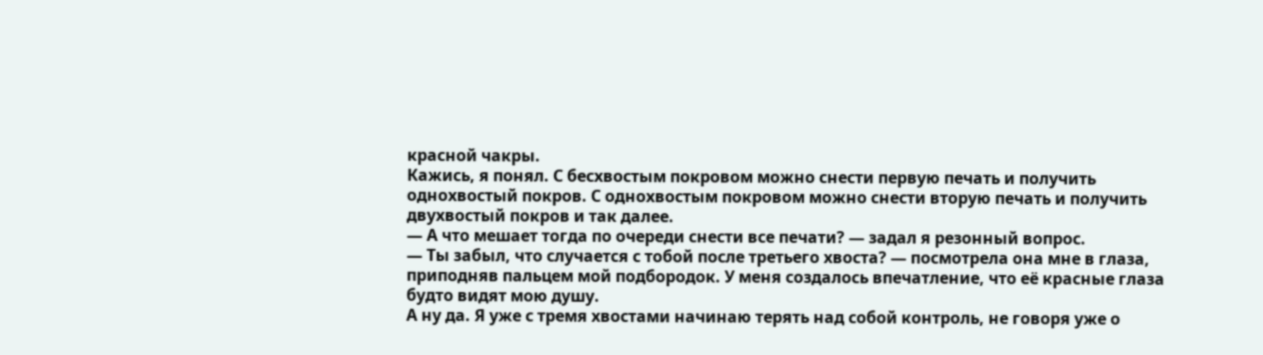красной чакры.
Кажись, я понял. С бесхвостым покровом можно снести первую печать и получить однохвостый покров. С однохвостым покровом можно снести вторую печать и получить двухвостый покров и так далее.
— А что мешает тогда по очереди снести все печати? — задал я резонный вопрос.
— Ты забыл, что случается с тобой после третьего хвоста? — посмотрела она мне в глаза, приподняв пальцем мой подбородок. У меня создалось впечатление, что её красные глаза будто видят мою душу.
А ну да. Я уже с тремя хвостами начинаю терять над собой контроль, не говоря уже о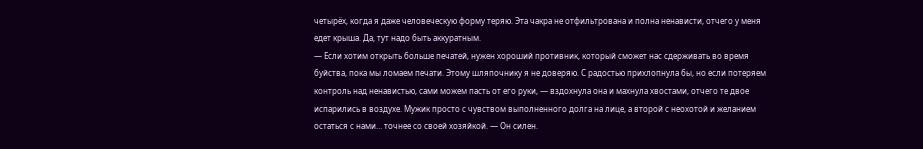четырёх, когда я даже человеческую форму теряю. Эта чакра не отфильтрована и полна ненависти, отчего у меня едет крыша. Да, тут надо быть аккуратным.
— Если хотим открыть больше печатей, нужен хороший противник, который сможет нас сдерживать во время буйства, пока мы ломаем печати. Этому шляпочнику я не доверяю. С радостью прихлопнула бы, но если потеряем контроль над ненавистью, сами можем пасть от его руки, — вздохнула она и махнула хвостами, отчего те двое испарились в воздухе. Мужик просто с чувством выполненного долга на лице, а второй с неохотой и желанием остаться с нами… точнее со своей хозяйкой. — Он силен.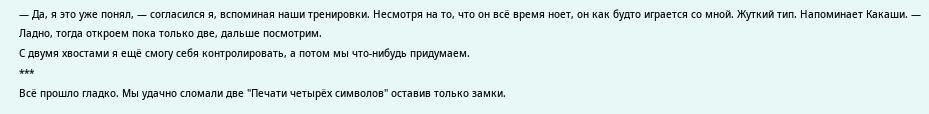— Да, я это уже понял, — согласился я, вспоминая наши тренировки. Несмотря на то, что он всё время ноет, он как будто играется со мной. Жуткий тип. Напоминает Какаши. — Ладно, тогда откроем пока только две, дальше посмотрим.
С двумя хвостами я ещё смогу себя контролировать, а потом мы что-нибудь придумаем.
***
Всё прошло гладко. Мы удачно сломали две "Печати четырёх символов" оставив только замки.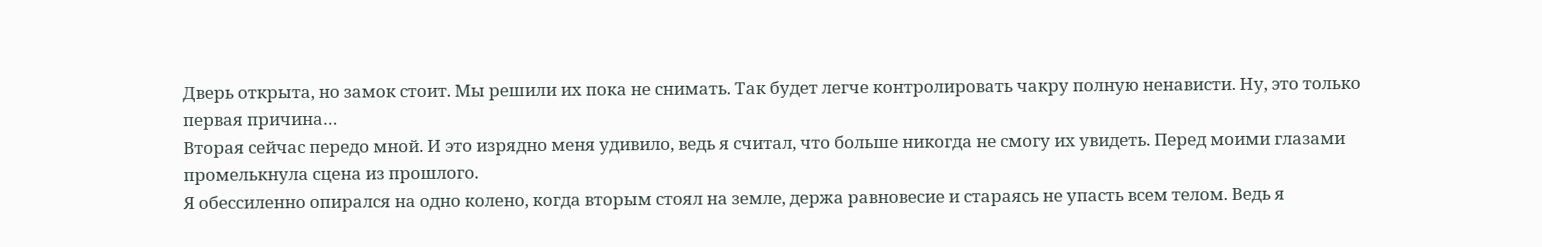Дверь открыта, но замок стоит. Мы решили их пока не снимать. Так будет легче контролировать чакру полную ненависти. Ну, это только первая причина…
Вторая сейчас передо мной. И это изрядно меня удивило, ведь я считал, что больше никогда не смогу их увидеть. Перед моими глазами промелькнула сцена из прошлого.
Я обессиленно опирался на одно колено, когда вторым стоял на земле, держа равновесие и стараясь не упасть всем телом. Ведь я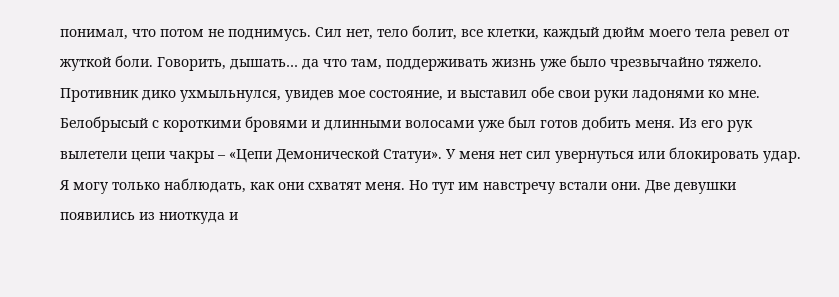понимал, что потом не поднимусь. Сил нет, тело болит, все клетки, каждый дюйм моего тела ревел от жуткой боли. Говорить, дышать… да что там, поддерживать жизнь уже было чрезвычайно тяжело.
Противник дико ухмыльнулся, увидев мое состояние, и выставил обе свои руки ладонями ко мне.
Белобрысый с короткими бровями и длинными волосами уже был готов добить меня. Из его рук вылетели цепи чакры – «Цепи Демонической Статуи». У меня нет сил увернуться или блокировать удар. Я могу только наблюдать, как они схватят меня. Но тут им навстречу встали они. Две девушки появились из ниоткуда и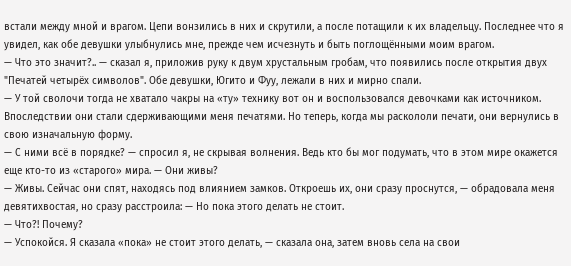встали между мной и врагом. Цепи вонзились в них и скрутили, а после потащили к их владельцу. Последнее что я увидел, как обе девушки улыбнулись мне, прежде чем исчезнуть и быть поглощёнными моим врагом.
— Что это значит?.. — сказал я, приложив руку к двум хрустальным гробам, что появились после открытия двух "Печатей четырёх символов". Обе девушки, Югито и Фуу, лежали в них и мирно спали.
— У той сволочи тогда не хватало чакры на «ту» технику вот он и воспользовался девочками как источником. Впоследствии они стали сдерживающими меня печатями. Но теперь, когда мы раскололи печати, они вернулись в свою изначальную форму.
— С ними всё в порядке? — спросил я, не скрывая волнения. Ведь кто бы мог подумать, что в этом мире окажется еще кто-то из «старого» мира. — Они живы?
— Живы. Сейчас они спят, находясь под влиянием замков. Откроешь их, они сразу проснутся, — обрадовала меня девятихвостая, но сразу расстроила: — Но пока этого делать не стоит.
— Что?! Почему?
— Успокойся. Я сказала «пока» не стоит этого делать, — сказала она, затем вновь села на свои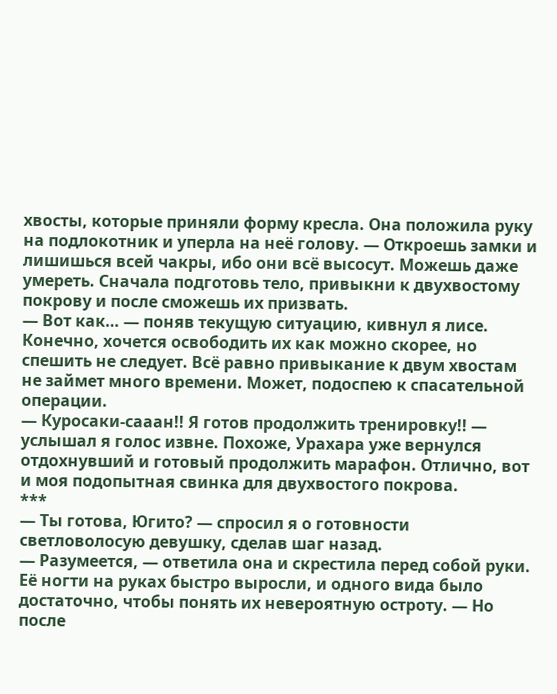хвосты, которые приняли форму кресла. Она положила руку на подлокотник и уперла на неё голову. — Откроешь замки и лишишься всей чакры, ибо они всё высосут. Можешь даже умереть. Сначала подготовь тело, привыкни к двухвостому покрову и после сможешь их призвать.
— Вот как… — поняв текущую ситуацию, кивнул я лисе. Конечно, хочется освободить их как можно скорее, но спешить не следует. Всё равно привыкание к двум хвостам не займет много времени. Может, подоспею к спасательной операции.
— Куросаки-сааан!! Я готов продолжить тренировку!! — услышал я голос извне. Похоже, Урахара уже вернулся отдохнувший и готовый продолжить марафон. Отлично, вот и моя подопытная свинка для двухвостого покрова.
***
— Ты готова, Югито? — спросил я о готовности светловолосую девушку, сделав шаг назад.
— Разумеется, — ответила она и скрестила перед собой руки. Её ногти на руках быстро выросли, и одного вида было достаточно, чтобы понять их невероятную остроту. — Но после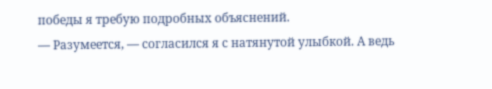победы я требую подробных объяснений.
— Разумеется, — согласился я с натянутой улыбкой. А ведь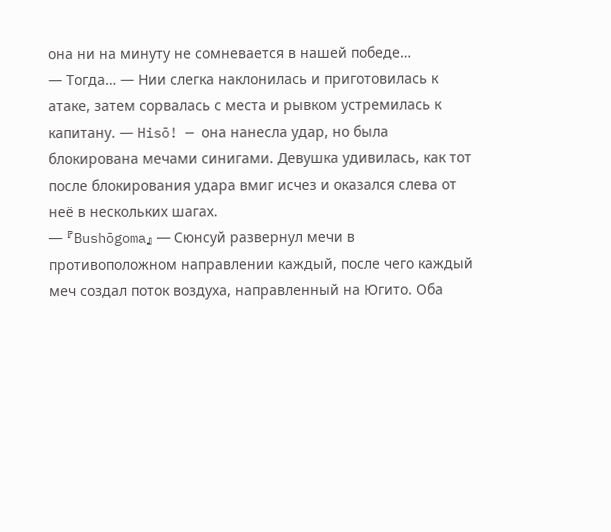она ни на минуту не сомневается в нашей победе…
— Тогда… — Нии слегка наклонилась и приготовилась к атаке, затем сорвалась с места и рывком устремилась к капитану. — Hisō! — она нанесла удар, но была блокирована мечами синигами. Девушка удивилась, как тот после блокирования удара вмиг исчез и оказался слева от неё в нескольких шагах.
— 『Bushōgoma』 — Сюнсуй развернул мечи в противоположном направлении каждый, после чего каждый меч создал поток воздуха, направленный на Югито. Оба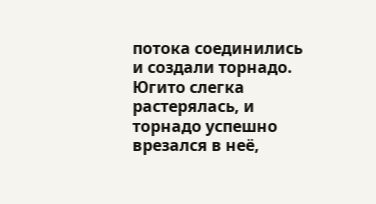потока соединились и создали торнадо. Югито слегка растерялась, и торнадо успешно врезался в неё,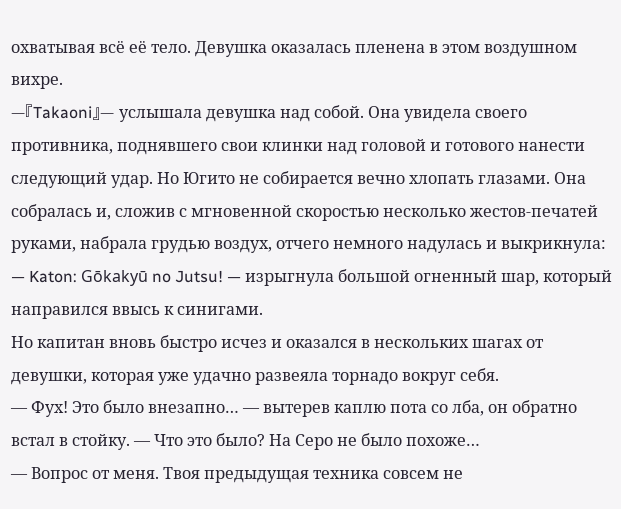охватывая всё её тело. Девушка оказалась пленена в этом воздушном вихре.
—『Takaoni』— услышала девушка над собой. Она увидела своего противника, поднявшего свои клинки над головой и готового нанести следующий удар. Но Югито не собирается вечно хлопать глазами. Она собралась и, сложив с мгновенной скоростью несколько жестов-печатей руками, набрала грудью воздух, отчего немного надулась и выкрикнула: — Katon: Gōkakyū no Jutsu! — изрыгнула большой огненный шар, который направился ввысь к синигами.
Но капитан вновь быстро исчез и оказался в нескольких шагах от девушки, которая уже удачно развеяла торнадо вокруг себя.
— Фух! Это было внезапно… — вытерев каплю пота со лба, он обратно встал в стойку. — Что это было? На Серо не было похоже…
— Вопрос от меня. Твоя предыдущая техника совсем не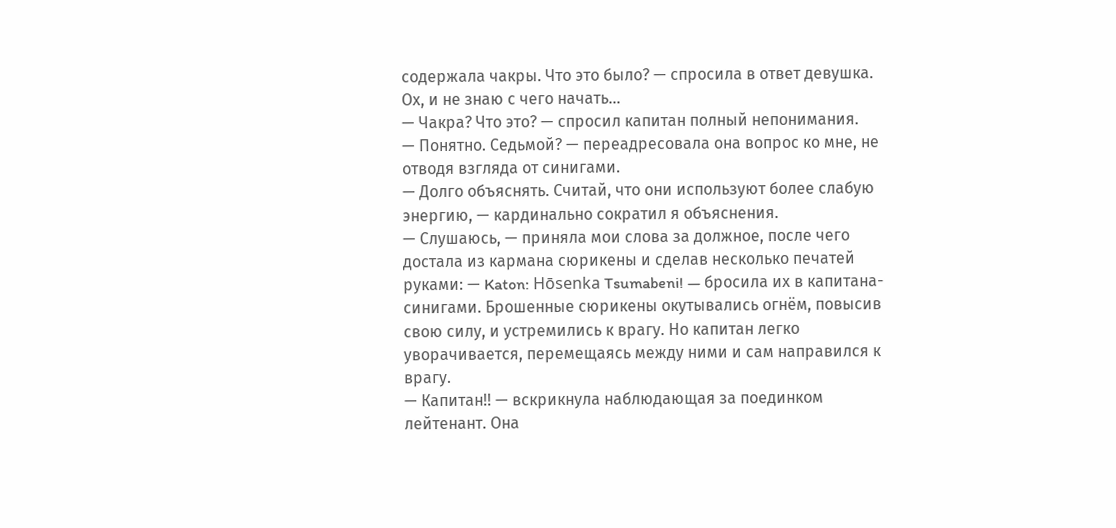содержала чакры. Что это было? — спросила в ответ девушка. Ох, и не знаю с чего начать…
— Чакра? Что это? — спросил капитан полный непонимания.
— Понятно. Седьмой? — переадресовала она вопрос ко мне, не отводя взгляда от синигами.
— Долго объяснять. Считай, что они используют более слабую энергию, — кардинально сократил я объяснения.
— Слушаюсь, — приняла мои слова за должное, после чего достала из кармана сюрикены и сделав несколько печатей руками: — Katon: Hōsenka Tsumabeni! — бросила их в капитана-синигами. Брошенные сюрикены окутывались огнём, повысив свою силу, и устремились к врагу. Но капитан легко уворачивается, перемещаясь между ними и сам направился к врагу.
— Капитан!! — вскрикнула наблюдающая за поединком лейтенант. Она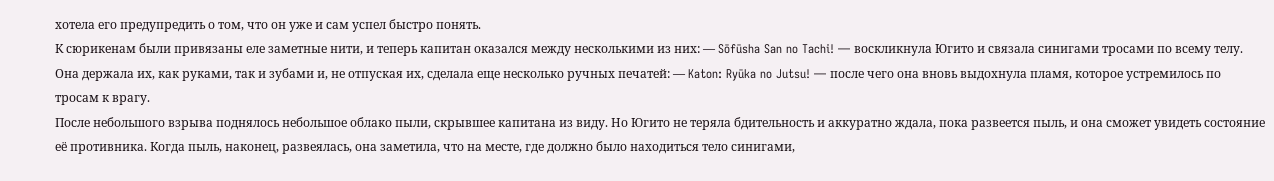хотела его предупредить о том, что он уже и сам успел быстро понять.
К сюрикенам были привязаны еле заметные нити, и теперь капитан оказался между несколькими из них: — Sōfūsha San no Tachi! — воскликнула Югито и связала синигами тросами по всему телу. Она держала их, как руками, так и зубами и, не отпуская их, сделала еще несколько ручных печатей: — Katon: Ryūka no Jutsu! — после чего она вновь выдохнула пламя, которое устремилось по тросам к врагу.
После небольшого взрыва поднялось небольшое облако пыли, скрывшее капитана из виду. Но Югито не теряла бдительность и аккуратно ждала, пока развеется пыль, и она сможет увидеть состояние её противника. Когда пыль, наконец, развеялась, она заметила, что на месте, где должно было находиться тело синигами,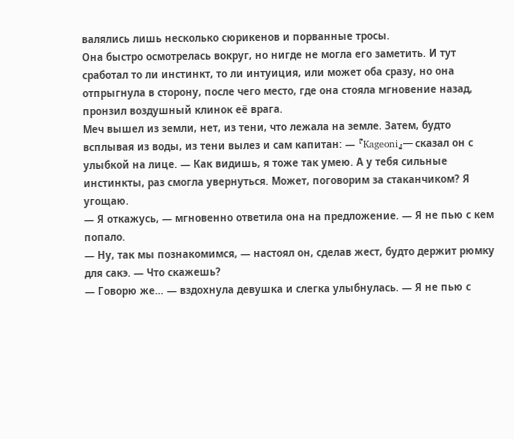валялись лишь несколько сюрикенов и порванные тросы.
Она быстро осмотрелась вокруг, но нигде не могла его заметить. И тут сработал то ли инстинкт, то ли интуиция, или может оба сразу, но она отпрыгнула в сторону, после чего место, где она стояла мгновение назад, пронзил воздушный клинок её врага.
Меч вышел из земли, нет, из тени, что лежала на земле. Затем, будто всплывая из воды, из тени вылез и сам капитан: — 『Kageoni』— сказал он с улыбкой на лице. — Как видишь, я тоже так умею. А у тебя сильные инстинкты, раз смогла увернуться. Может, поговорим за стаканчиком? Я угощаю.
— Я откажусь, — мгновенно ответила она на предложение. — Я не пью с кем попало.
— Ну, так мы познакомимся, — настоял он, сделав жест, будто держит рюмку для сакэ. — Что скажешь?
— Говорю же… — вздохнула девушка и слегка улыбнулась. — Я не пью с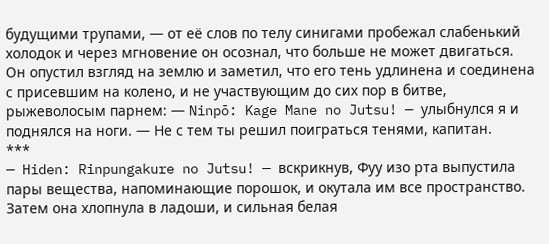будущими трупами, — от её слов по телу синигами пробежал слабенький холодок и через мгновение он осознал, что больше не может двигаться.
Он опустил взгляд на землю и заметил, что его тень удлинена и соединена с присевшим на колено, и не участвующим до сих пор в битве, рыжеволосым парнем: — Ninpō: Kage Mane no Jutsu! — улыбнулся я и поднялся на ноги. — Не с тем ты решил поиграться тенями, капитан.
***
— Hiden: Rinpungakure no Jutsu! — вскрикнув, Фуу изо рта выпустила пары вещества, напоминающие порошок, и окутала им все пространство. Затем она хлопнула в ладоши, и сильная белая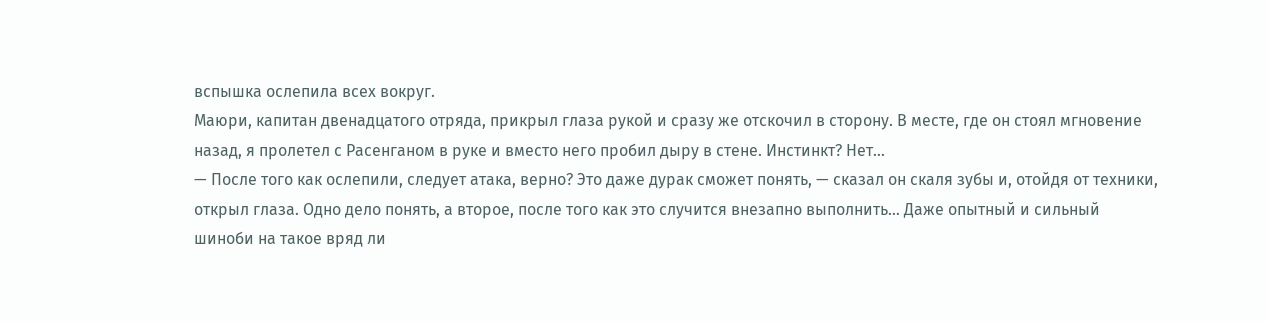вспышка ослепила всех вокруг.
Маюри, капитан двенадцатого отряда, прикрыл глаза рукой и сразу же отскочил в сторону. В месте, где он стоял мгновение назад, я пролетел с Расенганом в руке и вместо него пробил дыру в стене. Инстинкт? Нет…
— После того как ослепили, следует атака, верно? Это даже дурак сможет понять, — сказал он скаля зубы и, отойдя от техники, открыл глаза. Одно дело понять, а второе, после того как это случится внезапно выполнить… Даже опытный и сильный шиноби на такое вряд ли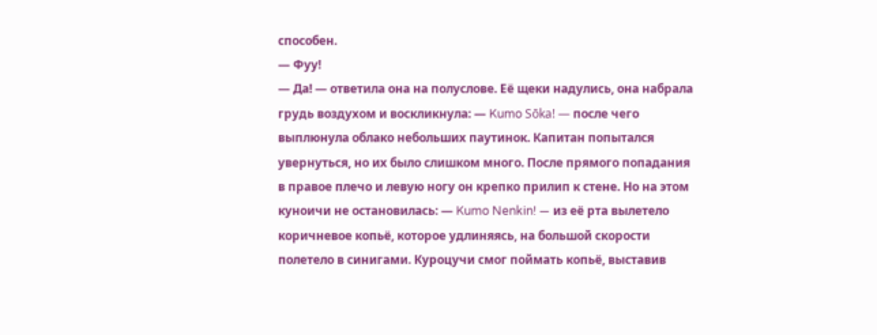способен.
— Фуу!
— Да! — ответила она на полуслове. Её щеки надулись, она набрала грудь воздухом и воскликнула: — Kumo Sōka! — после чего выплюнула облако небольших паутинок. Капитан попытался увернуться, но их было слишком много. После прямого попадания в правое плечо и левую ногу он крепко прилип к стене. Но на этом куноичи не остановилась: — Kumo Nenkin! — из её рта вылетело коричневое копьё, которое удлиняясь, на большой скорости полетело в синигами. Куроцучи смог поймать копьё, выставив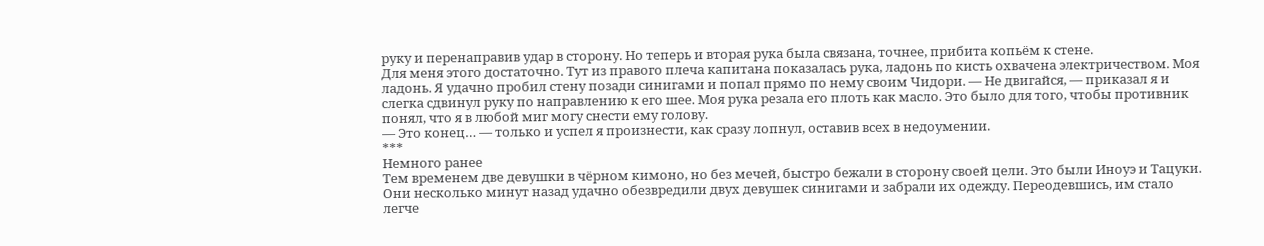руку и перенаправив удар в сторону. Но теперь и вторая рука была связана, точнее, прибита копьём к стене.
Для меня этого достаточно. Тут из правого плеча капитана показалась рука, ладонь по кисть охвачена электричеством. Моя ладонь. Я удачно пробил стену позади синигами и попал прямо по нему своим Чидори. — Не двигайся, — приказал я и слегка сдвинул руку по направлению к его шее. Моя рука резала его плоть как масло. Это было для того, чтобы противник понял, что я в любой миг могу снести ему голову.
— Это конец… — только и успел я произнести, как сразу лопнул, оставив всех в недоумении.
***
Немного ранее
Тем временем две девушки в чёрном кимоно, но без мечей, быстро бежали в сторону своей цели. Это были Иноуэ и Тацуки. Они несколько минут назад удачно обезвредили двух девушек синигами и забрали их одежду. Переодевшись, им стало легче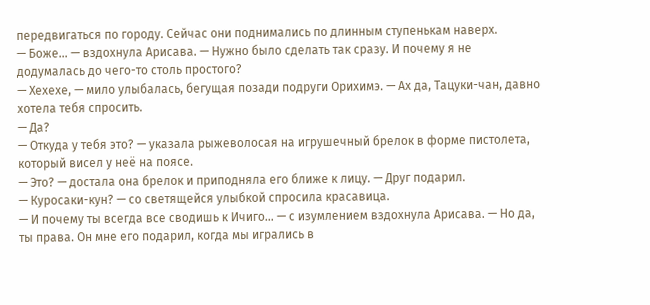передвигаться по городу. Сейчас они поднимались по длинным ступенькам наверх.
— Боже… — вздохнула Арисава. — Нужно было сделать так сразу. И почему я не додумалась до чего-то столь простого?
— Хехехе, — мило улыбалась, бегущая позади подруги Орихимэ. — Ах да, Тацуки-чан, давно хотела тебя спросить.
— Да?
— Откуда у тебя это? — указала рыжеволосая на игрушечный брелок в форме пистолета, который висел у неё на поясе.
— Это? — достала она брелок и приподняла его ближе к лицу. — Друг подарил.
— Куросаки-кун? — со светящейся улыбкой спросила красавица.
— И почему ты всегда все сводишь к Ичиго… — с изумлением вздохнула Арисава. — Но да, ты права. Он мне его подарил, когда мы игрались в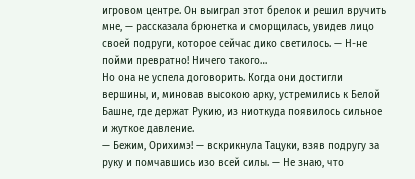игровом центре. Он выиграл этот брелок и решил вручить мне, — рассказала брюнетка и сморщилась, увидев лицо своей подруги, которое сейчас дико светилось. — Н-не пойми превратно! Ничего такого…
Но она не успела договорить. Когда они достигли вершины, и, миновав высокою арку, устремились к Белой Башне, где держат Рукию, из ниоткуда появилось сильное и жуткое давление.
— Бежим, Орихимэ! — вскрикнула Тацуки, взяв подругу за руку и помчавшись изо всей силы. — Не знаю, что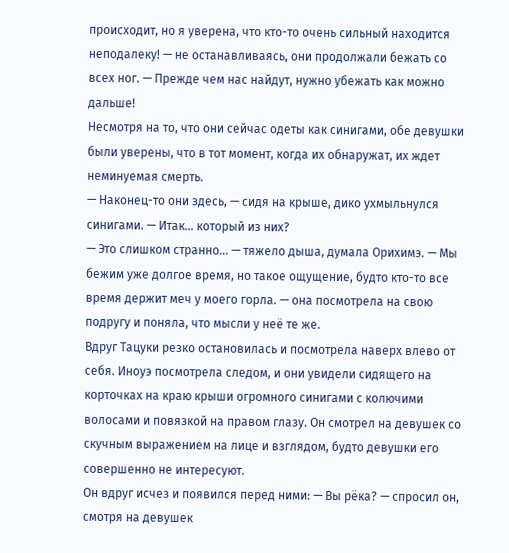происходит, но я уверена, что кто-то очень сильный находится неподалеку! — не останавливаясь, они продолжали бежать со всех ног. — Прежде чем нас найдут, нужно убежать как можно дальше!
Несмотря на то, что они сейчас одеты как синигами, обе девушки были уверены, что в тот момент, когда их обнаружат, их ждет неминуемая смерть.
— Наконец-то они здесь, — сидя на крыше, дико ухмыльнулся синигами. — Итак… который из них?
— Это слишком странно… — тяжело дыша, думала Орихимэ. — Мы бежим уже долгое время, но такое ощущение, будто кто-то все время держит меч у моего горла. — она посмотрела на свою подругу и поняла, что мысли у неё те же.
Вдруг Тацуки резко остановилась и посмотрела наверх влево от себя. Иноуэ посмотрела следом, и они увидели сидящего на корточках на краю крыши огромного синигами с колючими волосами и повязкой на правом глазу. Он смотрел на девушек со скучным выражением на лице и взглядом, будто девушки его совершенно не интересуют.
Он вдруг исчез и появился перед ними: — Вы рёка? — спросил он, смотря на девушек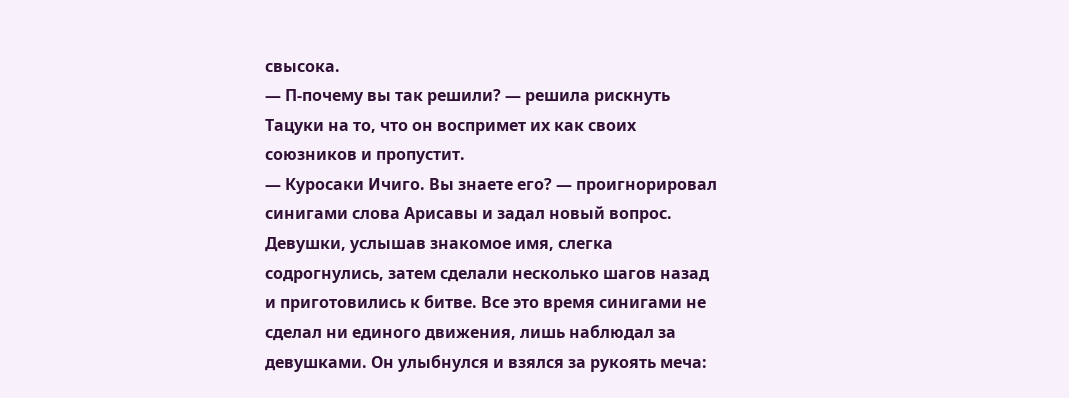свысока.
— П-почему вы так решили? — решила рискнуть Тацуки на то, что он воспримет их как своих союзников и пропустит.
— Куросаки Ичиго. Вы знаете его? — проигнорировал синигами слова Арисавы и задал новый вопрос. Девушки, услышав знакомое имя, слегка содрогнулись, затем сделали несколько шагов назад и приготовились к битве. Все это время синигами не сделал ни единого движения, лишь наблюдал за девушками. Он улыбнулся и взялся за рукоять меча: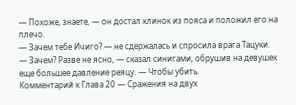— Похоже, знаете, — он достал клинок из пояса и положил его на плечо.
— Зачем тебе Ичиго? — не сдержалась и спросила врага Тацуки.
— Зачем? Разве не ясно, — сказал синигами, обрушив на девушек еще большее давление реяцу. — Чтобы убить.
Комментарий к Глава 20 — Сражения на двух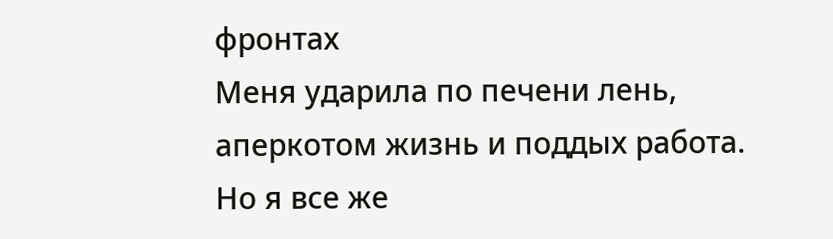фронтах
Меня ударила по печени лень, аперкотом жизнь и поддых работа. Но я все же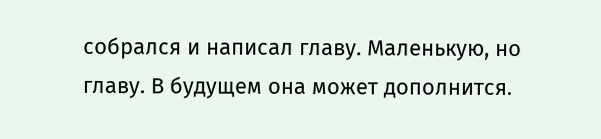собрался и написал главу. Маленькую, но главу. В будущем она может дополнится.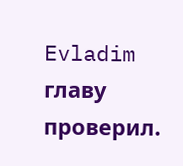Evladim главу проверил.